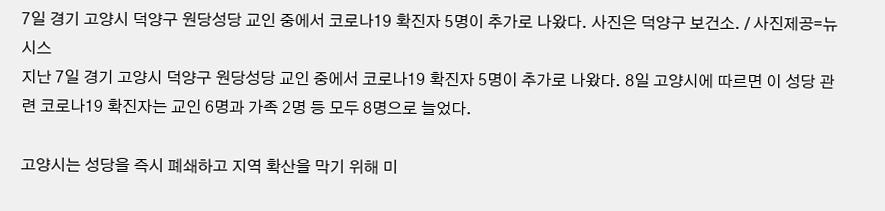7일 경기 고양시 덕양구 원당성당 교인 중에서 코로나19 확진자 5명이 추가로 나왔다. 사진은 덕양구 보건소. / 사진제공=뉴시스
지난 7일 경기 고양시 덕양구 원당성당 교인 중에서 코로나19 확진자 5명이 추가로 나왔다. 8일 고양시에 따르면 이 성당 관련 코로나19 확진자는 교인 6명과 가족 2명 등 모두 8명으로 늘었다.

고양시는 성당을 즉시 폐쇄하고 지역 확산을 막기 위해 미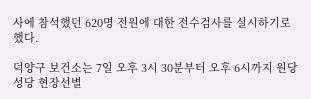사에 참석했던 620명 전원에 대한 전수검사를 실시하기로 했다.

덕양구 보건소는 7일 오후 3시 30분부터 오후 6시까지 원당성당 현장선별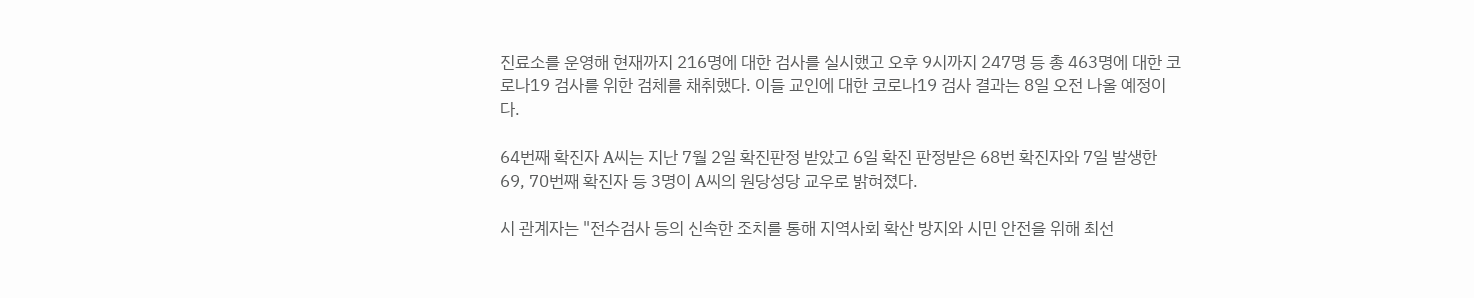진료소를 운영해 현재까지 216명에 대한 검사를 실시했고 오후 9시까지 247명 등 총 463명에 대한 코로나19 검사를 위한 검체를 채취했다. 이들 교인에 대한 코로나19 검사 결과는 8일 오전 나올 예정이다.

64번째 확진자 A씨는 지난 7월 2일 확진판정 받았고 6일 확진 판정받은 68번 확진자와 7일 발생한 69, 70번째 확진자 등 3명이 A씨의 원당성당 교우로 밝혀졌다.

시 관계자는 "전수검사 등의 신속한 조치를 통해 지역사회 확산 방지와 시민 안전을 위해 최선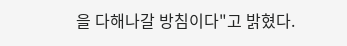을 다해나갈 방침이다"고 밝혔다.